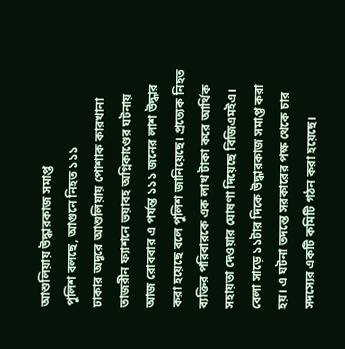আশুলিয়ায় উদ্ধারকাজ সমাপ্ত
পুলিশ বলছে, আগুনে নিহত ১১১
ঢাকার অদূরে আশুলিয়ায় পোশাক কারখানা তাজরীন ফ্যাশনে ভয়াবহ অগ্নিকাণ্ডের ঘটনায় আজ রোববার এ পর্যন্ত ১১১ জনের লাশ উদ্ধার করা হয়েছে বলে পুলিশ জানিয়েছে। প্রত্যেক নিহত ব্যক্তির পরিবারকে এক লাখ টাকা করে আর্থিক সহায়তা দেওয়ার ঘোষণা দিয়েছে বিজিএমইএ। বেলা সাড়ে ১১টার দিকে উদ্ধারকাজ সমাপ্ত করা হয়। এ ঘটনা তদন্তে সরকারের পক্ষ থেকে চার সদস্যের একটি কমিটি গঠন করা হয়েছে।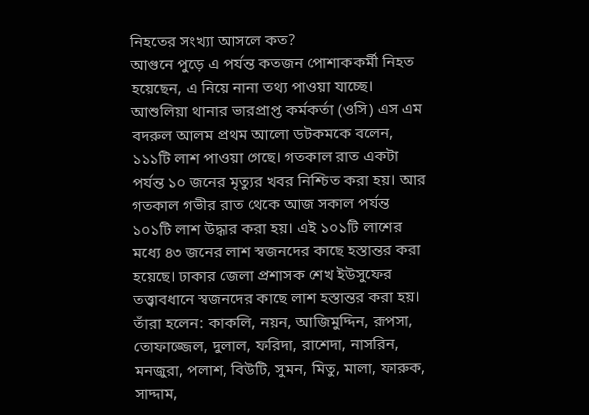নিহতের সংখ্যা আসলে কত?
আগুনে পুড়ে এ পর্যন্ত কতজন পোশাককর্মী নিহত হয়েছেন, এ নিয়ে নানা তথ্য পাওয়া যাচ্ছে।
আশুলিয়া থানার ভারপ্রাপ্ত কর্মকর্তা (ওসি) এস এম বদরুল আলম প্রথম আলো ডটকমকে বলেন, ১১১টি লাশ পাওয়া গেছে। গতকাল রাত একটা পর্যন্ত ১০ জনের মৃত্যুর খবর নিশ্চিত করা হয়। আর গতকাল গভীর রাত থেকে আজ সকাল পর্যন্ত ১০১টি লাশ উদ্ধার করা হয়। এই ১০১টি লাশের মধ্যে ৪৩ জনের লাশ স্বজনদের কাছে হস্তান্তর করা হয়েছে। ঢাকার জেলা প্রশাসক শেখ ইউসুফের তত্ত্বাবধানে স্বজনদের কাছে লাশ হস্তান্তর করা হয়। তাঁরা হলেন: কাকলি, নয়ন, আজিমুদ্দিন, রূপসা, তোফাজ্জেল, দুলাল, ফরিদা, রাশেদা, নাসরিন, মনজুরা, পলাশ, বিউটি, সুমন, মিতু, মালা, ফারুক, সাদ্দাম,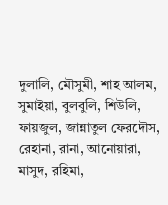দুলালি, মৌসুমী, শাহ আলম, সুমাইয়া, বুলবুলি, শিউলি, ফায়জুল, জান্নাতুল ফেরদৌস, রেহানা, রানা, আনোয়ারা, মাসুদ, রহিমা,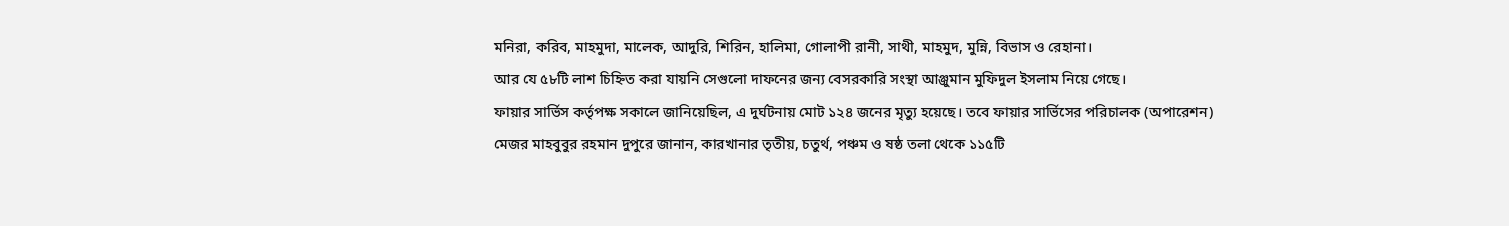মনিরা, করিব, মাহমুদা, মালেক, আদুরি, শিরিন, হালিমা, গোলাপী রানী, সাথী, মাহমুদ, মুন্নি, বিভাস ও রেহানা।
আর যে ৫৮টি লাশ চিহ্নিত করা যায়নি সেগুলো দাফনের জন্য বেসরকারি সংস্থা আঞ্জুমান মুফিদুল ইসলাম নিয়ে গেছে।
ফায়ার সার্ভিস কর্তৃপক্ষ সকালে জানিয়েছিল, এ দুর্ঘটনায় মোট ১২৪ জনের মৃত্যু হয়েছে। তবে ফায়ার সার্ভিসের পরিচালক (অপারেশন) মেজর মাহবুবুর রহমান দুপুরে জানান, কারখানার তৃতীয়, চতুর্থ, পঞ্চম ও ষষ্ঠ তলা থেকে ১১৫টি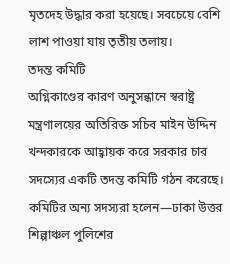মৃতদেহ উদ্ধার করা হয়েছে। সবচেয়ে বেশি লাশ পাওয়া যায় তৃতীয় তলায়।
তদন্ত কমিটি
অগ্নিকাণ্ডের কারণ অনুসন্ধানে স্বরাষ্ট্র মন্ত্রণালয়ের অতিরিক্ত সচিব মাইন উদ্দিন খন্দকারকে আহ্বায়ক করে সরকার চার সদস্যের একটি তদন্ত কমিটি গঠন করেছে।
কমিটির অন্য সদস্যরা হলেন—ঢাকা উত্তর শিল্পাঞ্চল পুলিশের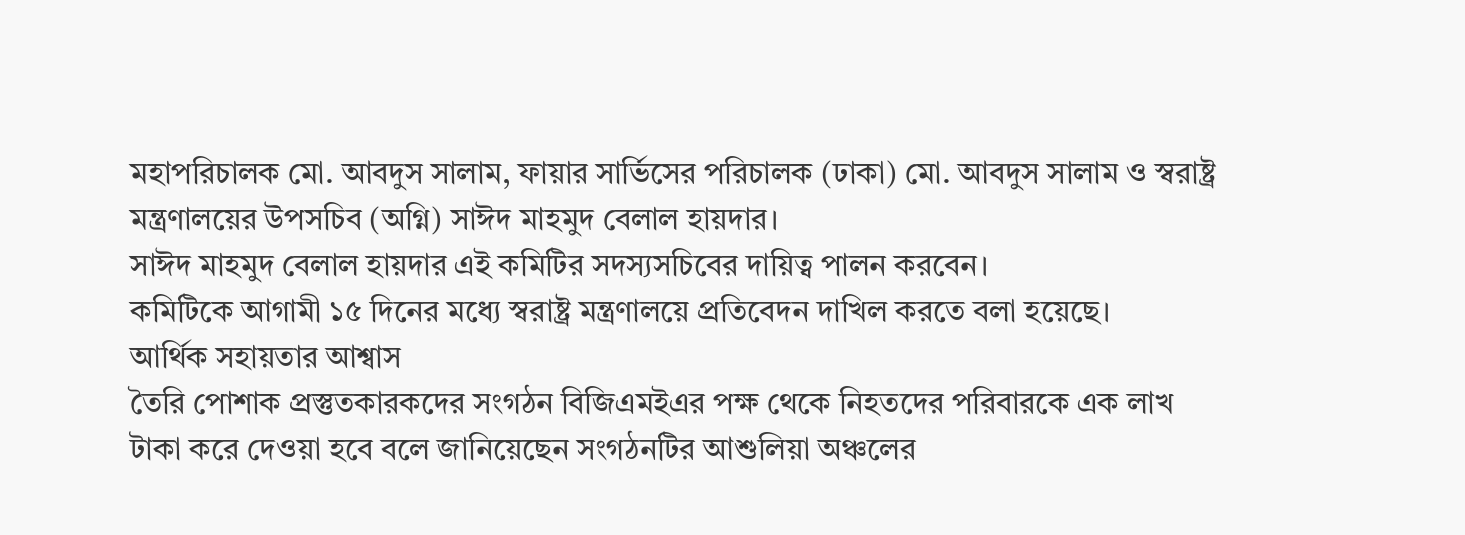মহাপরিচালক মো. আবদুস সালাম, ফায়ার সার্ভিসের পরিচালক (ঢাকা) মো. আবদুস সালাম ও স্বরাষ্ট্র মন্ত্রণালয়ের উপসচিব (অগ্নি) সাঈদ মাহমুদ বেলাল হায়দার।
সাঈদ মাহমুদ বেলাল হায়দার এই কমিটির সদস্যসচিবের দায়িত্ব পালন করবেন।
কমিটিকে আগামী ১৫ দিনের মধ্যে স্বরাষ্ট্র মন্ত্রণালয়ে প্রতিবেদন দাখিল করতে বলা হয়েছে।
আর্থিক সহায়তার আশ্বাস
তৈরি পোশাক প্রস্তুতকারকদের সংগঠন বিজিএমইএর পক্ষ থেকে নিহতদের পরিবারকে এক লাখ টাকা করে দেওয়া হবে বলে জানিয়েছেন সংগঠনটির আশুলিয়া অঞ্চলের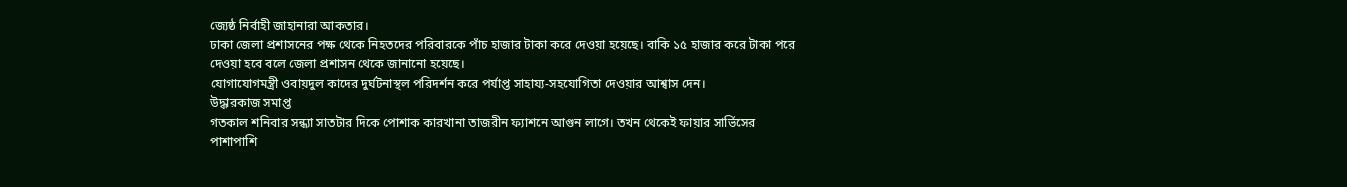জ্যেষ্ঠ নির্বাহী জাহানারা আকতার।
ঢাকা জেলা প্রশাসনের পক্ষ থেকে নিহতদের পরিবারকে পাঁচ হাজার টাকা করে দেওয়া হয়েছে। বাকি ১৫ হাজার করে টাকা পরে দেওয়া হবে বলে জেলা প্রশাসন থেকে জানানো হয়েছে।
যোগাযোগমন্ত্রী ওবায়দুল কাদের দুর্ঘটনাস্থল পরিদর্শন করে পর্যাপ্ত সাহায্য-সহযোগিতা দেওয়ার আশ্বাস দেন।
উদ্ধারকাজ সমাপ্ত
গতকাল শনিবার সন্ধ্যা সাতটার দিকে পোশাক কারখানা তাজরীন ফ্যাশনে আগুন লাগে। তখন থেকেই ফায়ার সার্ভিসের পাশাপাশি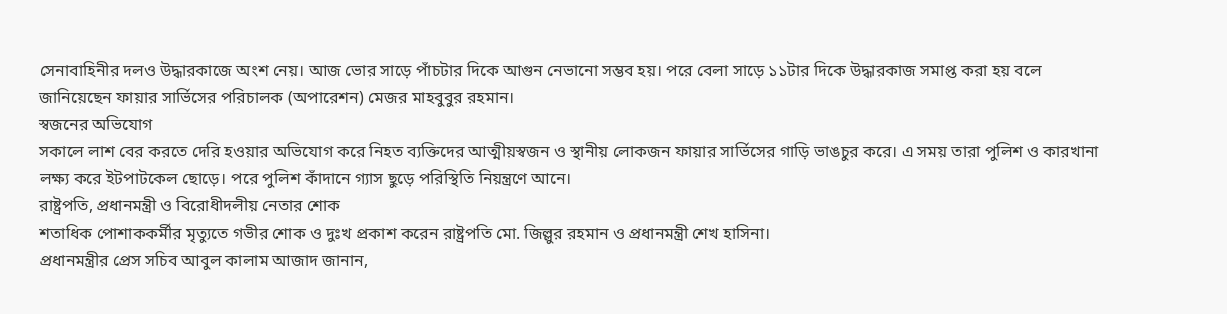সেনাবাহিনীর দলও উদ্ধারকাজে অংশ নেয়। আজ ভোর সাড়ে পাঁচটার দিকে আগুন নেভানো সম্ভব হয়। পরে বেলা সাড়ে ১১টার দিকে উদ্ধারকাজ সমাপ্ত করা হয় বলে জানিয়েছেন ফায়ার সার্ভিসের পরিচালক (অপারেশন) মেজর মাহবুবুর রহমান।
স্বজনের অভিযোগ
সকালে লাশ বের করতে দেরি হওয়ার অভিযোগ করে নিহত ব্যক্তিদের আত্মীয়স্বজন ও স্থানীয় লোকজন ফায়ার সার্ভিসের গাড়ি ভাঙচুর করে। এ সময় তারা পুলিশ ও কারখানা লক্ষ্য করে ইটপাটকেল ছোড়ে। পরে পুলিশ কাঁদানে গ্যাস ছুড়ে পরিস্থিতি নিয়ন্ত্রণে আনে।
রাষ্ট্রপতি, প্রধানমন্ত্রী ও বিরোধীদলীয় নেতার শোক
শতাধিক পোশাককর্মীর মৃত্যুতে গভীর শোক ও দুঃখ প্রকাশ করেন রাষ্ট্রপতি মো. জিল্লুর রহমান ও প্রধানমন্ত্রী শেখ হাসিনা।
প্রধানমন্ত্রীর প্রেস সচিব আবুল কালাম আজাদ জানান,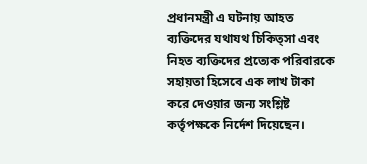প্রধানমন্ত্রী এ ঘটনায় আহত ব্যক্তিদের যথাযথ চিকিত্সা এবং নিহত ব্যক্তিদের প্রত্যেক পরিবারকে সহায়তা হিসেবে এক লাখ টাকা করে দেওয়ার জন্য সংশ্লিষ্ট কর্তৃপক্ষকে নির্দেশ দিয়েছেন।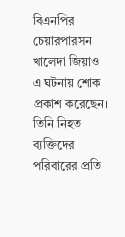বিএনপির চেয়ারপারসন খালেদা জিয়াও এ ঘটনায় শোক প্রকাশ করেছেন। তিনি নিহত ব্যক্তিদের পরিবারের প্রতি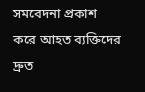সমবেদনা প্রকাশ করে আহত ব্যক্তিদের দ্রুত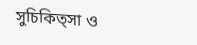সুচিকিত্সা ও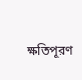ক্ষতিপূরণ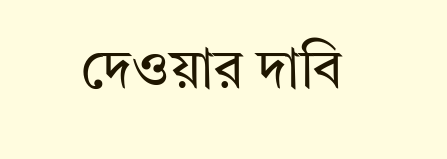দেওয়ার দাবি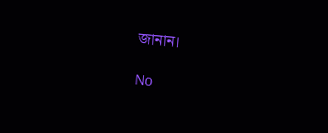জানান।

No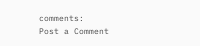comments:
Post a Comment